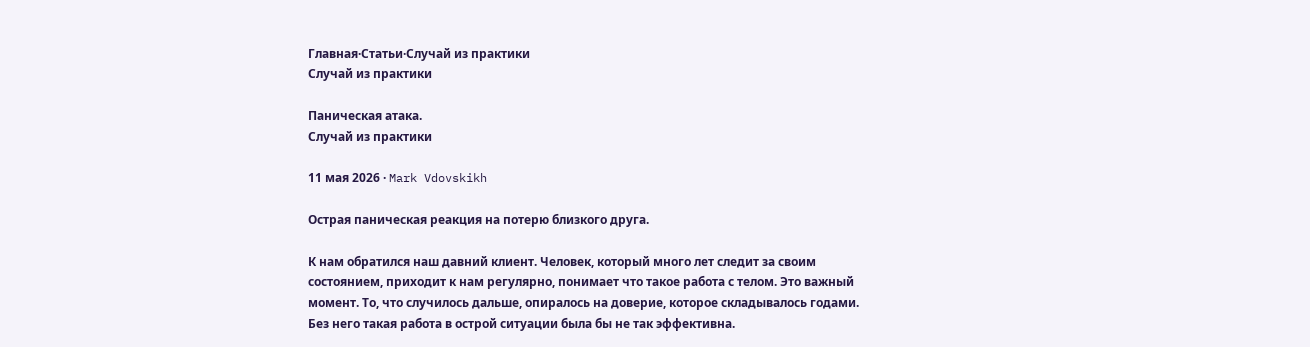Главная·Статьи·Случай из практики
Случай из практики

Паническая атака.
Случай из практики

11 мая 2026 · Mark Vdovskikh

Острая паническая реакция на потерю близкого друга.

К нам обратился наш давний клиент. Человек, который много лет следит за своим состоянием, приходит к нам регулярно, понимает что такое работа с телом. Это важный момент. То, что случилось дальше, опиралось на доверие, которое складывалось годами. Без него такая работа в острой ситуации была бы не так эффективна.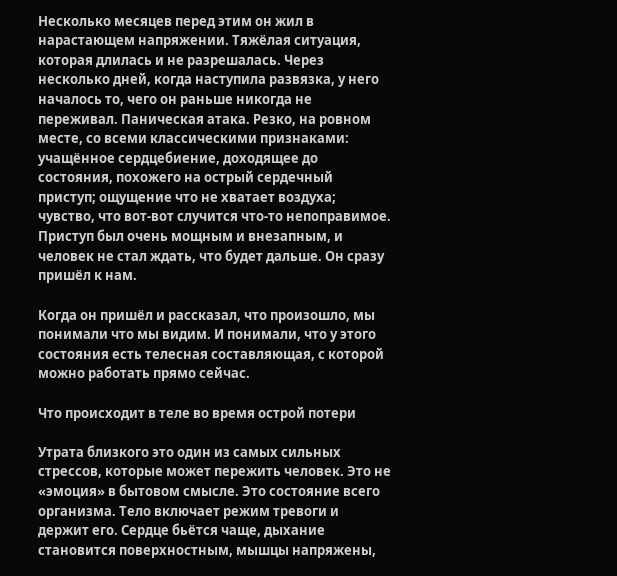Несколько месяцев перед этим он жил в нарастающем напряжении. Тяжёлая ситуация, которая длилась и не разрешалась. Через несколько дней, когда наступила развязка, у него началось то, чего он раньше никогда не переживал. Паническая атака. Резко, на ровном месте, со всеми классическими признаками: учащённое сердцебиение, доходящее до состояния, похожего на острый сердечный приступ; ощущение что не хватает воздуха; чувство, что вот-вот случится что-то непоправимое. Приступ был очень мощным и внезапным, и человек не стал ждать, что будет дальше. Он сразу пришёл к нам.

Когда он пришёл и рассказал, что произошло, мы понимали что мы видим. И понимали, что у этого состояния есть телесная составляющая, с которой можно работать прямо сейчас.

Что происходит в теле во время острой потери

Утрата близкого это один из самых сильных стрессов, которые может пережить человек. Это не «эмоция» в бытовом смысле. Это состояние всего организма. Тело включает режим тревоги и держит его. Сердце бьётся чаще, дыхание становится поверхностным, мышцы напряжены,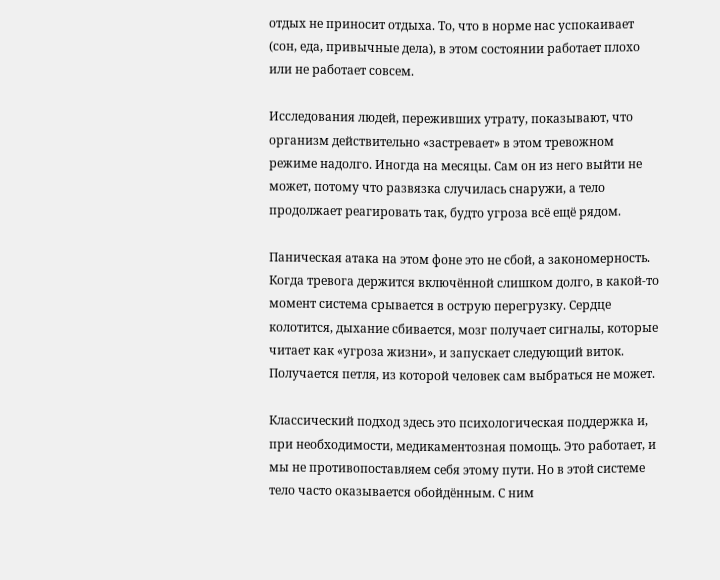отдых не приносит отдыха. То, что в норме нас успокаивает (сон, еда, привычные дела), в этом состоянии работает плохо или не работает совсем.

Исследования людей, переживших утрату, показывают, что организм действительно «застревает» в этом тревожном режиме надолго. Иногда на месяцы. Сам он из него выйти не может, потому что развязка случилась снаружи, а тело продолжает реагировать так, будто угроза всё ещё рядом.

Паническая атака на этом фоне это не сбой, а закономерность. Когда тревога держится включённой слишком долго, в какой-то момент система срывается в острую перегрузку. Сердце колотится, дыхание сбивается, мозг получает сигналы, которые читает как «угроза жизни», и запускает следующий виток. Получается петля, из которой человек сам выбраться не может.

Классический подход здесь это психологическая поддержка и, при необходимости, медикаментозная помощь. Это работает, и мы не противопоставляем себя этому пути. Но в этой системе тело часто оказывается обойдённым. С ним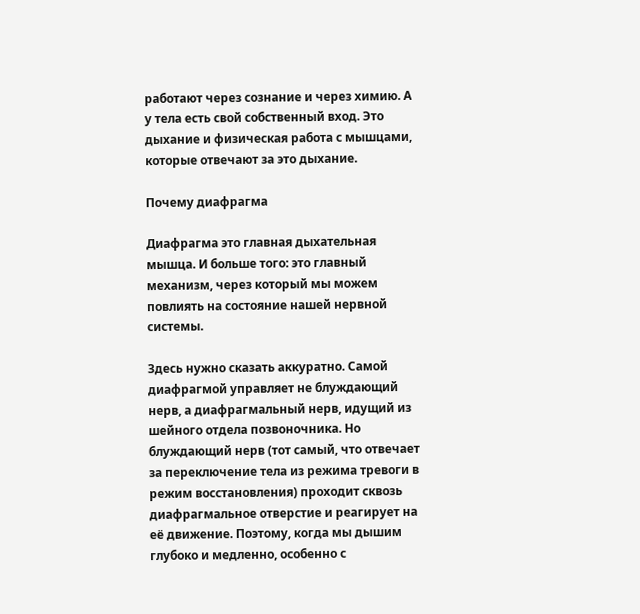работают через сознание и через химию. А у тела есть свой собственный вход. Это дыхание и физическая работа с мышцами, которые отвечают за это дыхание.

Почему диафрагма

Диафрагма это главная дыхательная мышца. И больше того: это главный механизм, через который мы можем повлиять на состояние нашей нервной системы.

Здесь нужно сказать аккуратно. Самой диафрагмой управляет не блуждающий нерв, а диафрагмальный нерв, идущий из шейного отдела позвоночника. Но блуждающий нерв (тот самый, что отвечает за переключение тела из режима тревоги в режим восстановления) проходит сквозь диафрагмальное отверстие и реагирует на её движение. Поэтому, когда мы дышим глубоко и медленно, особенно с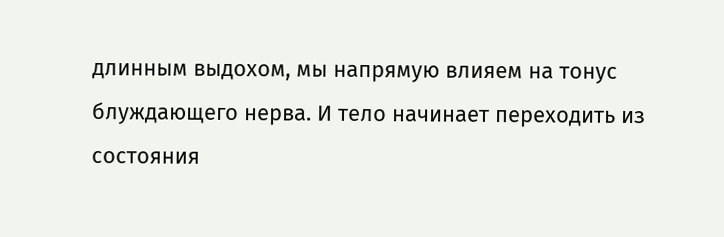длинным выдохом, мы напрямую влияем на тонус блуждающего нерва. И тело начинает переходить из состояния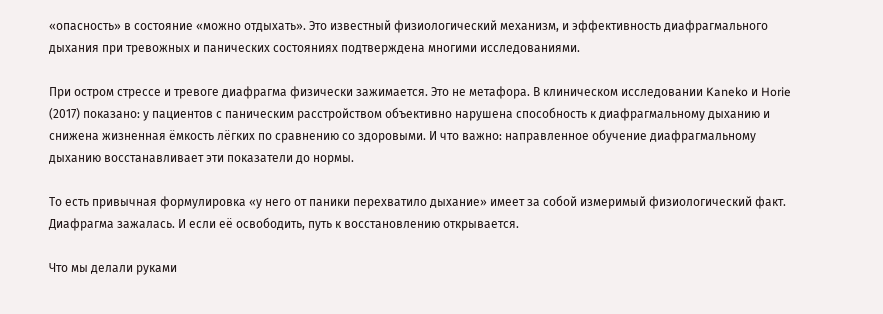«опасность» в состояние «можно отдыхать». Это известный физиологический механизм, и эффективность диафрагмального дыхания при тревожных и панических состояниях подтверждена многими исследованиями.

При остром стрессе и тревоге диафрагма физически зажимается. Это не метафора. В клиническом исследовании Kaneko и Horie (2017) показано: у пациентов с паническим расстройством объективно нарушена способность к диафрагмальному дыханию и снижена жизненная ёмкость лёгких по сравнению со здоровыми. И что важно: направленное обучение диафрагмальному дыханию восстанавливает эти показатели до нормы.

То есть привычная формулировка «у него от паники перехватило дыхание» имеет за собой измеримый физиологический факт. Диафрагма зажалась. И если её освободить, путь к восстановлению открывается.

Что мы делали руками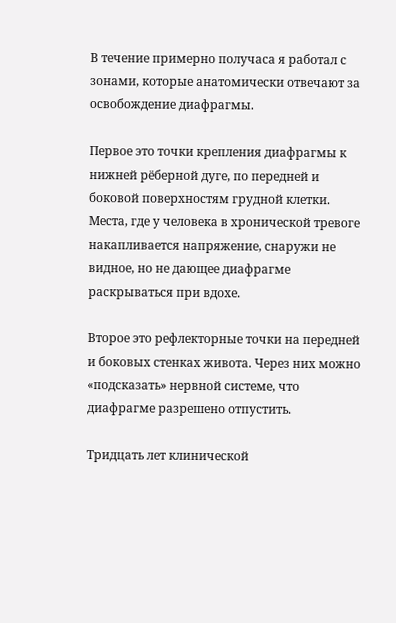В течение примерно получаса я работал с зонами, которые анатомически отвечают за освобождение диафрагмы.

Первое это точки крепления диафрагмы к нижней рёберной дуге, по передней и боковой поверхностям грудной клетки. Места, где у человека в хронической тревоге накапливается напряжение, снаружи не видное, но не дающее диафрагме раскрываться при вдохе.

Второе это рефлекторные точки на передней и боковых стенках живота. Через них можно «подсказать» нервной системе, что диафрагме разрешено отпустить.

Тридцать лет клинической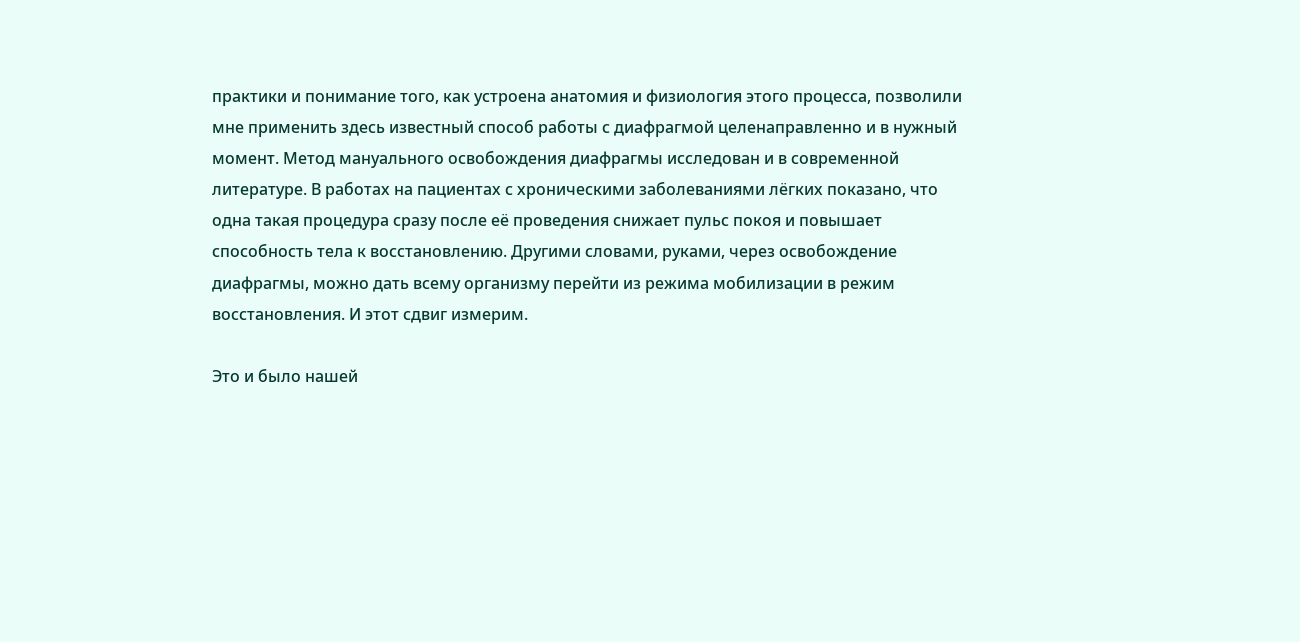практики и понимание того, как устроена анатомия и физиология этого процесса, позволили мне применить здесь известный способ работы с диафрагмой целенаправленно и в нужный момент. Метод мануального освобождения диафрагмы исследован и в современной литературе. В работах на пациентах с хроническими заболеваниями лёгких показано, что одна такая процедура сразу после её проведения снижает пульс покоя и повышает способность тела к восстановлению. Другими словами, руками, через освобождение диафрагмы, можно дать всему организму перейти из режима мобилизации в режим восстановления. И этот сдвиг измерим.

Это и было нашей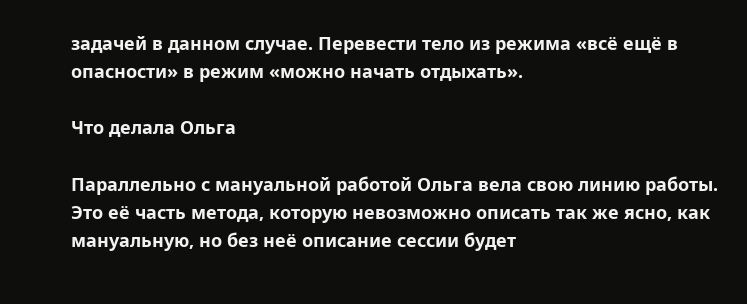задачей в данном случае. Перевести тело из режима «всё ещё в опасности» в режим «можно начать отдыхать».

Что делала Ольга

Параллельно с мануальной работой Ольга вела свою линию работы. Это её часть метода, которую невозможно описать так же ясно, как мануальную, но без неё описание сессии будет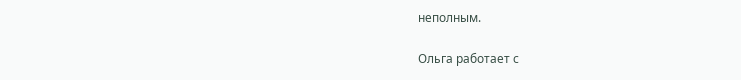неполным.

Ольга работает с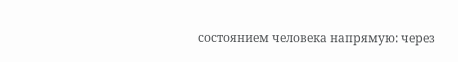состоянием человека напрямую: через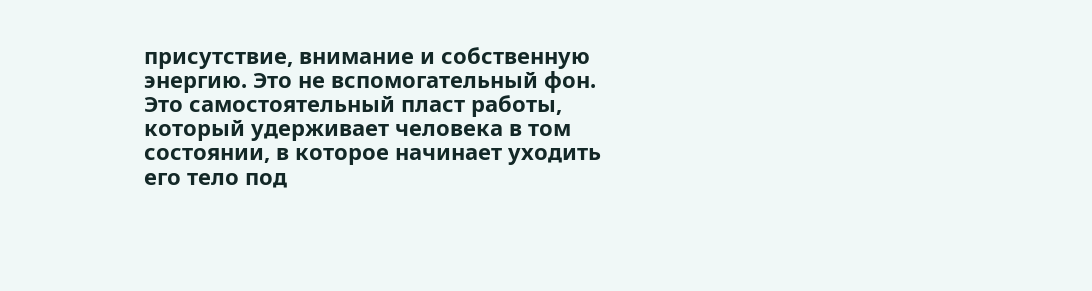присутствие, внимание и собственную энергию. Это не вспомогательный фон. Это самостоятельный пласт работы, который удерживает человека в том состоянии, в которое начинает уходить его тело под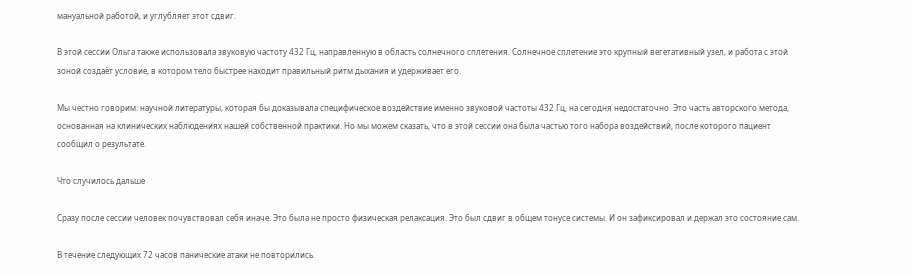мануальной работой, и углубляет этот сдвиг.

В этой сессии Ольга также использовала звуковую частоту 432 Гц, направленную в область солнечного сплетения. Солнечное сплетение это крупный вегетативный узел, и работа с этой зоной создаёт условие, в котором тело быстрее находит правильный ритм дыхания и удерживает его.

Мы честно говорим: научной литературы, которая бы доказывала специфическое воздействие именно звуковой частоты 432 Гц, на сегодня недостаточно. Это часть авторского метода, основанная на клинических наблюдениях нашей собственной практики. Но мы можем сказать, что в этой сессии она была частью того набора воздействий, после которого пациент сообщил о результате.

Что случилось дальше

Сразу после сессии человек почувствовал себя иначе. Это была не просто физическая релаксация. Это был сдвиг в общем тонусе системы. И он зафиксировал и держал это состояние сам.

В течение следующих 72 часов панические атаки не повторились.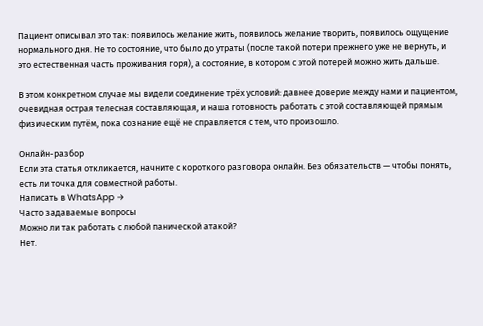Пациент описывал это так: появилось желание жить, появилось желание творить, появилось ощущение нормального дня. Не то состояние, что было до утраты (после такой потери прежнего уже не вернуть, и это естественная часть проживания горя), а состояние, в котором с этой потерей можно жить дальше.

В этом конкретном случае мы видели соединение трёх условий: давнее доверие между нами и пациентом, очевидная острая телесная составляющая, и наша готовность работать с этой составляющей прямым физическим путём, пока сознание ещё не справляется с тем, что произошло.

Онлайн-разбор
Если эта статья откликается, начните с короткого разговора онлайн. Без обязательств — чтобы понять, есть ли точка для совместной работы.
Написать в WhatsApp →
Часто задаваемые вопросы
Можно ли так работать с любой панической атакой?
Нет.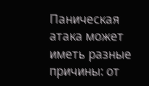Паническая атака может иметь разные причины: от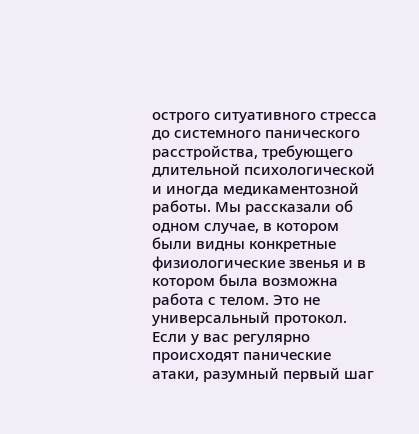острого ситуативного стресса до системного панического расстройства, требующего длительной психологической и иногда медикаментозной работы. Мы рассказали об одном случае, в котором были видны конкретные физиологические звенья и в котором была возможна работа с телом. Это не универсальный протокол. Если у вас регулярно происходят панические атаки, разумный первый шаг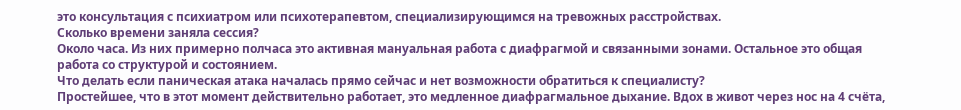это консультация с психиатром или психотерапевтом, специализирующимся на тревожных расстройствах.
Сколько времени заняла сессия?
Около часа. Из них примерно полчаса это активная мануальная работа с диафрагмой и связанными зонами. Остальное это общая работа со структурой и состоянием.
Что делать если паническая атака началась прямо сейчас и нет возможности обратиться к специалисту?
Простейшее, что в этот момент действительно работает, это медленное диафрагмальное дыхание. Вдох в живот через нос на 4 счёта,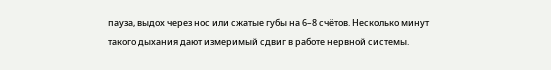пауза, выдох через нос или сжатые губы на 6–8 счётов. Несколько минут такого дыхания дают измеримый сдвиг в работе нервной системы.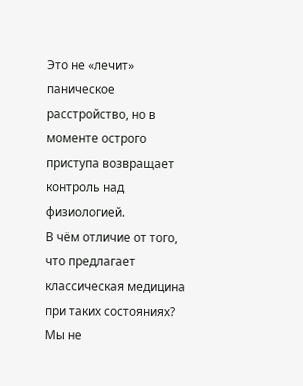Это не «лечит» паническое расстройство, но в моменте острого приступа возвращает контроль над физиологией.
В чём отличие от того, что предлагает классическая медицина при таких состояниях?
Мы не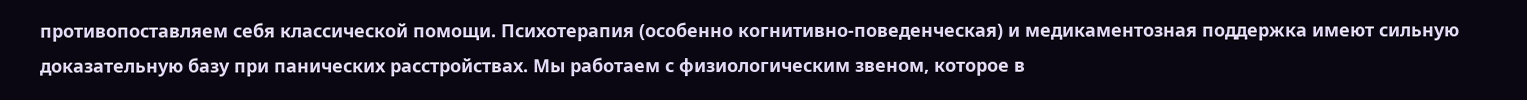противопоставляем себя классической помощи. Психотерапия (особенно когнитивно-поведенческая) и медикаментозная поддержка имеют сильную доказательную базу при панических расстройствах. Мы работаем с физиологическим звеном, которое в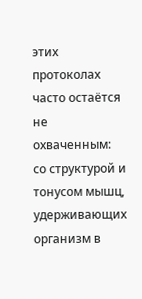этих протоколах часто остаётся не охваченным: со структурой и тонусом мышц, удерживающих организм в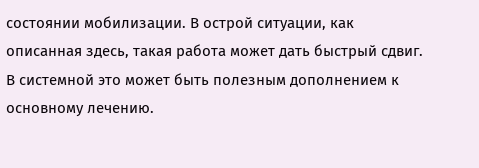состоянии мобилизации. В острой ситуации, как описанная здесь, такая работа может дать быстрый сдвиг. В системной это может быть полезным дополнением к основному лечению.